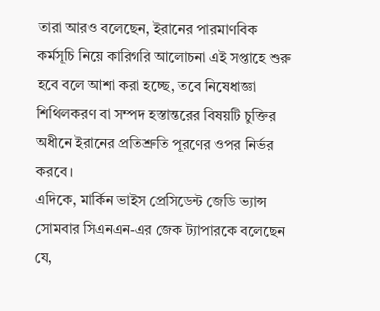তারা আরও বলেছেন, ইরানের পারমাণবিক কর্মসূচি নিয়ে কারিগরি আলোচনা এই সপ্তাহে শুরু হবে বলে আশা করা হচ্ছে, তবে নিষেধাজ্ঞা শিথিলকরণ বা সম্পদ হস্তান্তরের বিষয়টি চুক্তির অধীনে ইরানের প্রতিশ্রুতি পূরণের ওপর নির্ভর করবে।
এদিকে, মার্কিন ভাইস প্রেসিডেন্ট জেডি ভ্যান্স সোমবার সিএনএন-এর জেক ট্যাপারকে বলেছেন যে,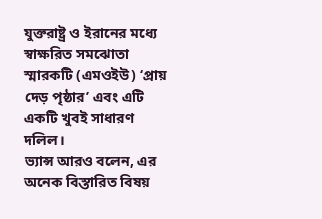যুক্তরাষ্ট্র ও ইরানের মধ্যে স্বাক্ষরিত সমঝোতা স্মারকটি (এমওইউ) ‘প্রায় দেড় পৃষ্ঠার’ এবং এটি একটি খুবই সাধারণ দলিল।
ভ্যান্স আরও বলেন, এর অনেক বিস্তারিত বিষয়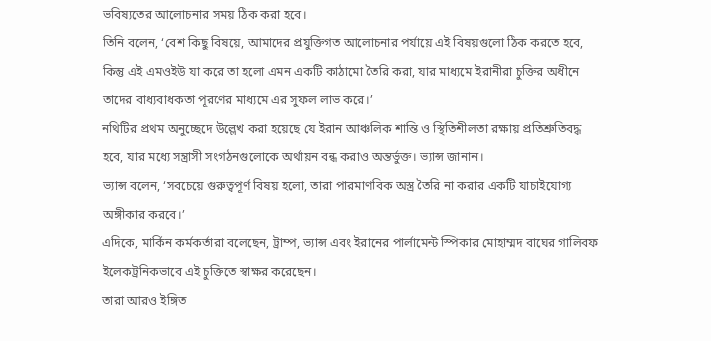ভবিষ্যতের আলোচনার সময় ঠিক করা হবে।
তিনি বলেন, ‘বেশ কিছু বিষয়ে, আমাদের প্রযুক্তিগত আলোচনার পর্যায়ে এই বিষয়গুলো ঠিক করতে হবে, কিন্তু এই এমওইউ যা করে তা হলো এমন একটি কাঠামো তৈরি করা, যার মাধ্যমে ইরানীরা চুক্তির অধীনে তাদের বাধ্যবাধকতা পূরণের মাধ্যমে এর সুফল লাভ করে।’
নথিটির প্রথম অনুচ্ছেদে উল্লেখ করা হয়েছে যে ইরান আঞ্চলিক শান্তি ও স্থিতিশীলতা রক্ষায় প্রতিশ্রুতিবদ্ধ হবে, যার মধ্যে সন্ত্রাসী সংগঠনগুলোকে অর্থায়ন বন্ধ করাও অন্তর্ভুক্ত। ভ্যান্স জানান।
ভ্যান্স বলেন, ‘সবচেয়ে গুরুত্বপূর্ণ বিষয় হলো, তারা পারমাণবিক অস্ত্র তৈরি না করার একটি যাচাইযোগ্য অঙ্গীকার করবে।’
এদিকে, মার্কিন কর্মকর্তারা বলেছেন, ট্রাম্প, ভ্যান্স এবং ইরানের পার্লামেন্ট স্পিকার মোহাম্মদ বাঘের গালিবফ ইলেকট্রনিকভাবে এই চুক্তিতে স্বাক্ষর করেছেন।
তারা আরও ইঙ্গিত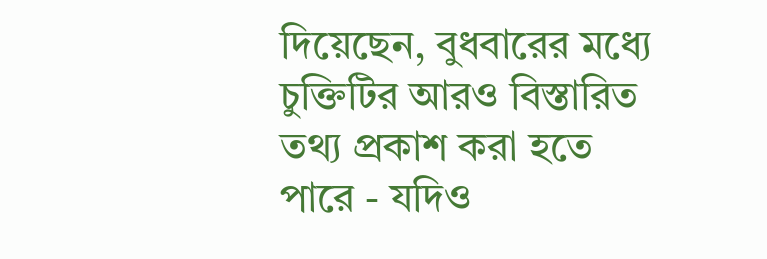দিয়েছেন, বুধবারের মধ্যে চুক্তিটির আরও বিস্তারিত তথ্য প্রকাশ করা হতে পারে - যদিও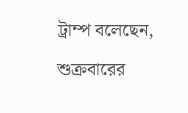ট্রাম্প বলেছেন, শুক্রবারের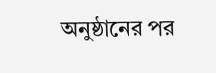অনুষ্ঠানের পর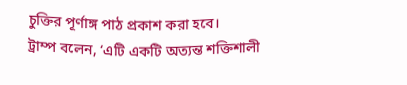চুক্তির পূর্ণাঙ্গ পাঠ প্রকাশ করা হবে।
ট্রাম্প বলেন, ‘এটি একটি অত্যন্ত শক্তিশালী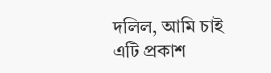দলিল, আমি চাই এটি প্রকাশ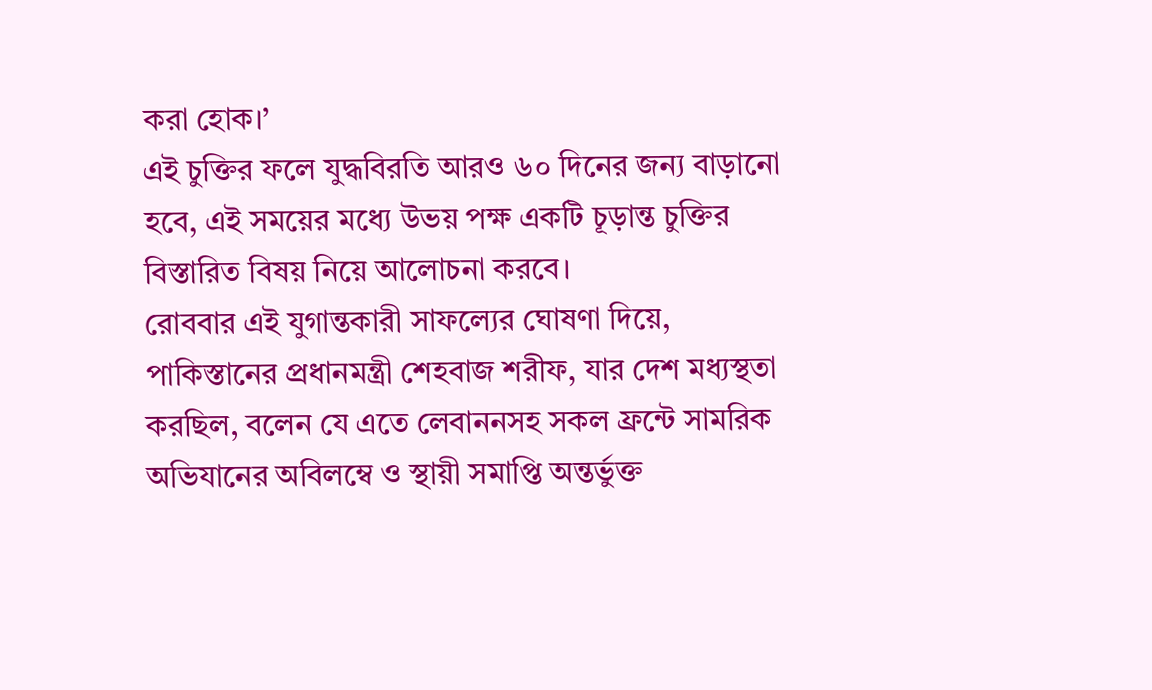করা হোক।’
এই চুক্তির ফলে যুদ্ধবিরতি আরও ৬০ দিনের জন্য বাড়ানো হবে, এই সময়ের মধ্যে উভয় পক্ষ একটি চূড়ান্ত চুক্তির বিস্তারিত বিষয় নিয়ে আলোচনা করবে।
রোববার এই যুগান্তকারী সাফল্যের ঘোষণা দিয়ে, পাকিস্তানের প্রধানমন্ত্রী শেহবাজ শরীফ, যার দেশ মধ্যস্থতা করছিল, বলেন যে এতে লেবাননসহ সকল ফ্রন্টে সামরিক অভিযানের অবিলম্বে ও স্থায়ী সমাপ্তি অন্তর্ভুক্ত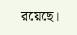রয়েছে।